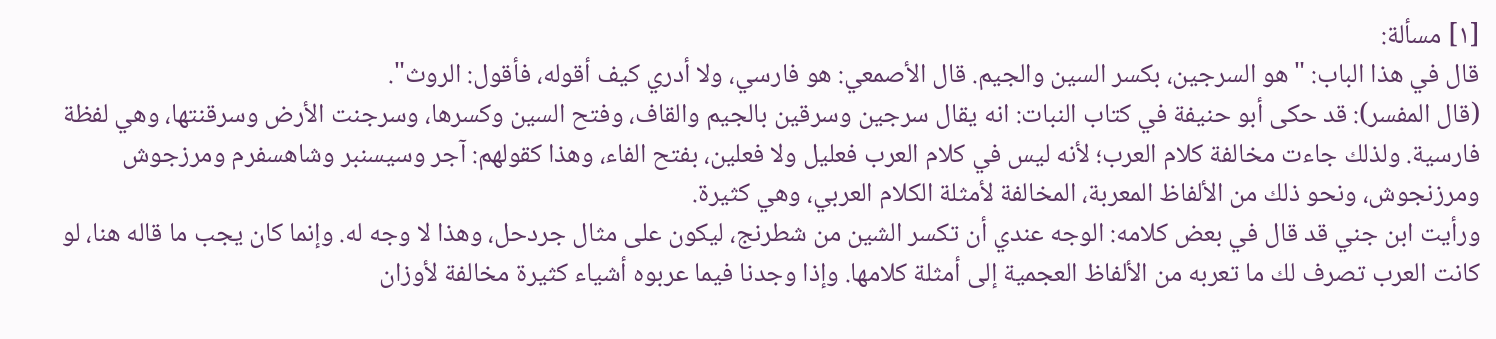[١] مسألة:
قال في هذا الباب: "هو السرجين، بكسر السين والجيم. قال الأصمعي: هو فارسي، ولا أدري كيف أقوله، فأقول: الروث".
(قال المفسر): قد حكى أبو حنيفة في كتاب النبات: انه يقال سرجين وسرقين بالجيم والقاف، وفتح السين وكسرها، وسرجنت الأرض وسرقنتها، وهي لفظة فارسية. ولذلك جاءت مخالفة كلام العرب؛ لأنه ليس في كلام العرب فعليل ولا فعلين، بفتح الفاء، وهذا كقولهم: آجر وسيسنبر وشاهسفرم ومرزجوش ومرزنجوش، ونحو ذلك من الألفاظ المعربة، المخالفة لأمثلة الكلام العربي، وهي كثيرة.
ورأيت ابن جني قد قال في بعض كلامه: الوجه عندي أن تكسر الشين من شطرنج، ليكون على مثال جردحل، وهذا لا وجه له. وإنما كان يجب ما قاله هنا، لو كانت العرب تصرف لك ما تعربه من الألفاظ العجمية إلى أمثلة كلامها. وإذا وجدنا فيما عربوه أشياء كثيرة مخالفة لأوزان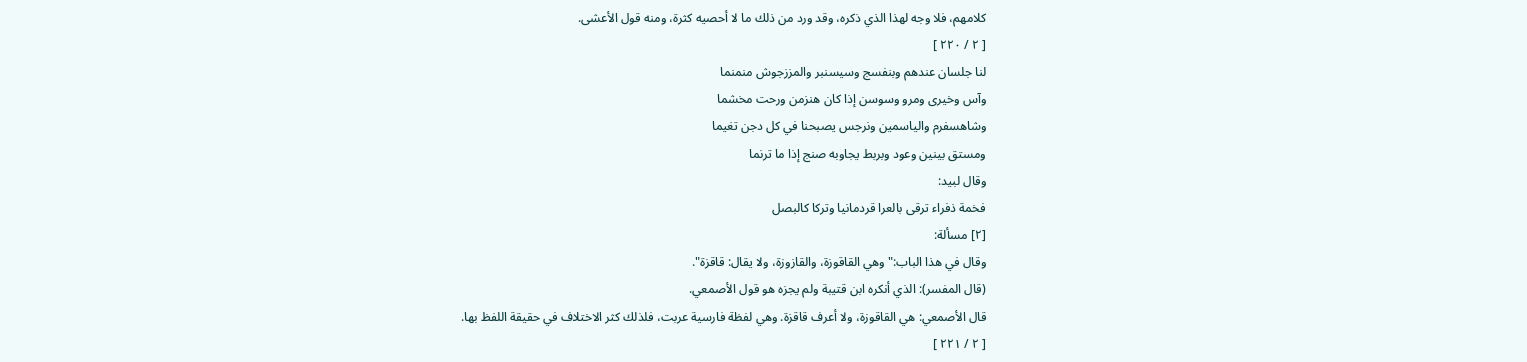كلامهم، فلا وجه لهذا الذي ذكره، وقد ورد من ذلك ما لا أحصيه كثرة، ومنه قول الأعشى.
[ ٢ / ٢٢٠ ]
لنا جلسان عندهم وبنفسج وسيسنبر والمززجوش منمنما
وآس وخيرى ومرو وسوسن إذا كان هنزمن ورحت مخشما
وشاهسفرم والياسمين ونرجس يصبحنا في كل دجن تغيما
ومستق بينين وعود وبربط يجاوبه صنج إذا ما ترنما
وقال لبيد:
فخمة ذفراء ترقى بالعرا قردمانيا وتركا كالبصل
[٢] مسألة:
وقال في هذا الباب:"وهي القاقوزة، والقازوزة، ولا يقال: قاقزة".
(قال المفسر): الذي أنكره ابن قتيبة ولم يجزه هو قول الأصمعي.
قال الأصمعي: هي القاقوزة، ولا أعرف قاقزة. وهي لفظة فارسية عربت، فلذلك كثر الاختلاف في حقيقة اللفظ بها.
[ ٢ / ٢٢١ ]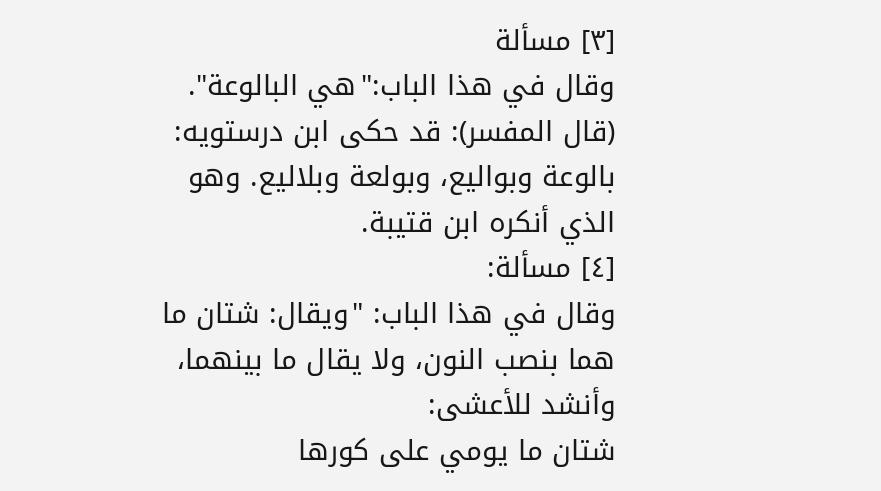[٣] مسألة
وقال في هذا الباب:"هي البالوعة".
(قال المفسر): قد حكى ابن درستويه: بالوعة وبواليع، وبولعة وبلاليع. وهو الذي أنكره ابن قتيبة.
[٤] مسألة:
وقال في هذا الباب: "ويقال: شتان ما هما بنصب النون، ولا يقال ما بينهما، وأنشد للأعشى:
شتان ما يومي على كورها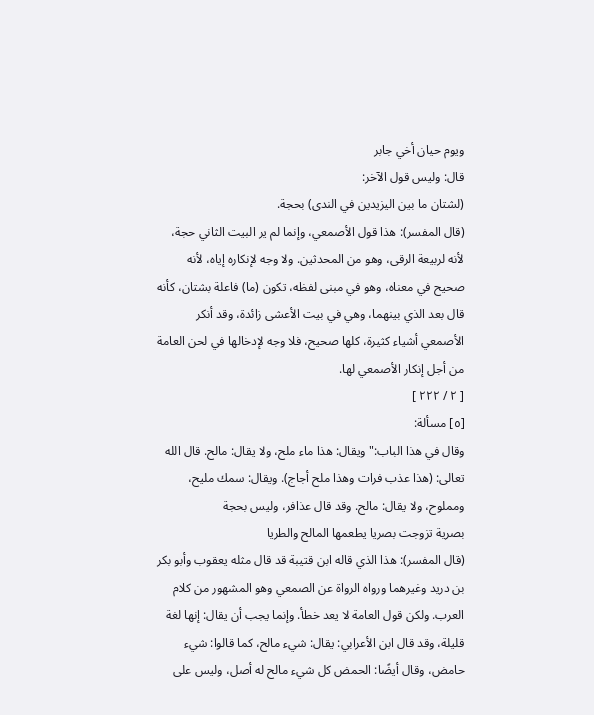ويوم حيان أخي جابر
قال: وليس قول الآخر:
(لشتان ما بين اليزيدين في الندى) بحجة.
(قال المفسر): هذا قول الأصمعي، وإنما لم ير البيت الثاني حجة، لأنه لربيعة الرقى، وهو من المحدثين. ولا وجه لإنكاره إياه، لأنه صحيح في معناه، وهو في مبنى لفظه، تكون (ما) فاعلة بشتان، كأنه قال بعد الذي بينهما، وهي في بيت الأعشى زائدة، وقد أنكر الأصمعي أشياء كثيرة، كلها صحيح، فلا وجه لإدخالها في لحن العامة من أجل إنكار الأصمعي لها.
[ ٢ / ٢٢٢ ]
[٥] مسألة:
وقال في هذا الباب:"ويقال: هذا ماء ملح، ولا يقال: مالح. قال الله تعالى: (هذا عذب فرات وهذا ملح أجاج). ويقال: سمك مليح، ومملوح، ولا يقال: مالح. وقد قال عذافر، وليس بحجة
بصرية تزوجت بصريا يطعمها المالح والطريا
(قال المفسر): هذا الذي قاله ابن قتيبة قد قال مثله يعقوب وأبو بكر بن دريد وغيرهما ورواه الرواة عن الصمعي وهو المشهور من كلام العرب. ولكن قول العامة لا يعد خطأ. وإنما يجب أن يقال: إنها لغة قليلة، وقد قال ابن الأعرابي: يقال: شيء مالح، كما قالوا: شيء حامض، وقال أيضًا: الحمض كل شيء مالح له أصل، وليس على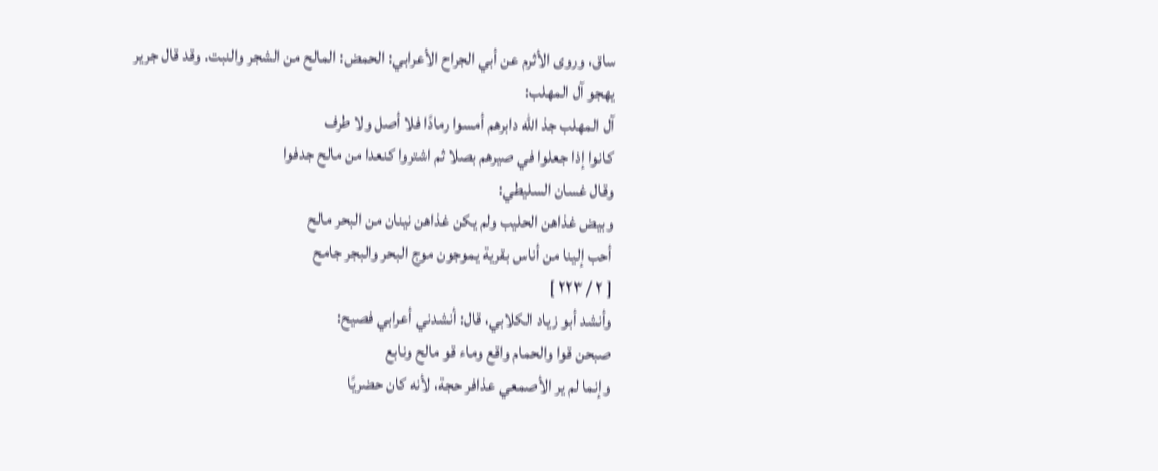ساق، وروى الأثرم عن أبي الجراح الأعرابي: الحمض: المالح من الشجر والنبت. وقد قال جرير يهجو آل المهلب:
آل المهلب جذ الله دابرهم أمسوا رمادًا فلا أصل ولا طرف
كانوا إذا جعلوا في صيرهم بصلا ثم اشتروا كنعدا من مالح جدفوا
وقال غسان السليطي:
وبيض غذاهن الحليب ولم يكن غذاهن نينان من البحر مالح
أحب إلينا من أناس بقرية يموجون موج البحر والبجر جامح
[ ٢ / ٢٢٣ ]
وأنشد أبو زياد الكلابي، قال: أنشدني أعرابي فصيح:
صبحن قوا والحمام واقع وماء قو مالح ونابع
وإنما لم ير الأصمعي عذافر حجة، لأنه كان حضريًا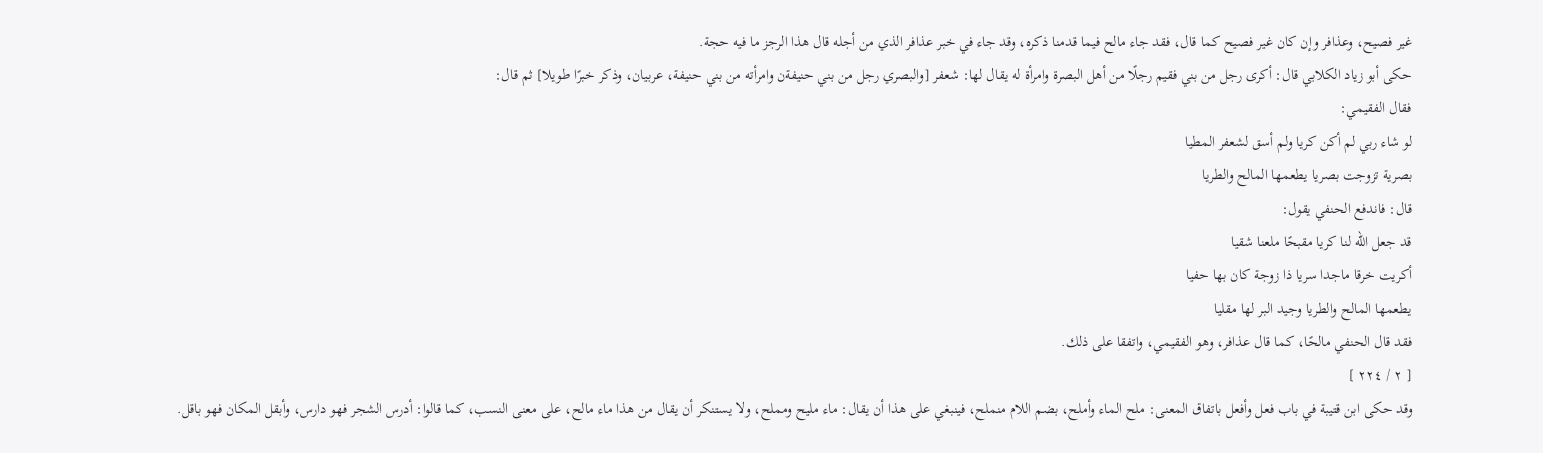غير فصيح، وعذافر وإن كان غير فصيح كما قال، فقد جاء مالح فيما قدمنا ذكره، وقد جاء في خبر عذافر الذي من أجله قال هذا الرجز ما فيه حجة.
حكى أبو زياد الكلابي قال: أكرى رجل من بني فقيم رجلًا من أهل البصرة وامرأة له يقال لها: شعفر [والبصري رجل من بني حنيفةن وامرأته من بني حنيفة، عربيان، وذكر خبرًا طويلا] ثم قال:
فقال الفقيمي:
لو شاء ربي لم أكن كريا ولم أسق لشعفر المطيا
بصرية تزوجت بصريا يطعمها المالح والطريا
قال: فاندفع الحنفي يقول:
قد جعل الله لنا كريا مقبحًا ملعنا شقيا
أكريت خرقا ماجدا سريا ذا زوجة كان بها حفيا
يطعمها المالح والطريا وجيد البر لها مقليا
فقد قال الحنفي مالحًا، كما قال عذافر، وهو الفقيمي، واتفقا على ذلك.
[ ٢ / ٢٢٤ ]
وقد حكى ابن قتيبة في باب فعل وأفعل باتفاق المعنى: ملح الماء وأملح، بضم اللام منملح، فينبغي على هذا أن يقال: ماء مليح ومملح، ولا يستنكر أن يقال من هذا ماء مالح، على معنى النسب، كما قالوا: أدرس الشجر فهو دارس، وأبقل المكان فهو باقل.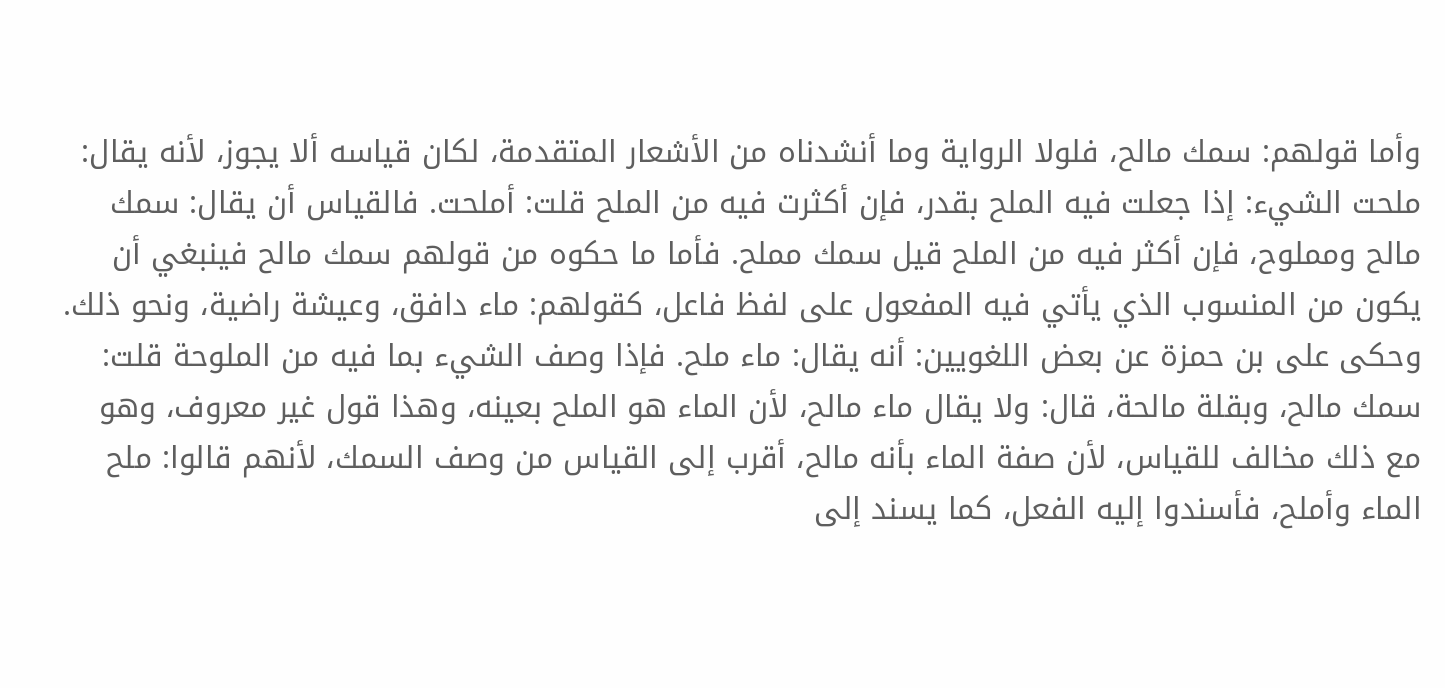وأما قولهم: سمك مالح، فلولا الرواية وما أنشدناه من الأشعار المتقدمة، لكان قياسه ألا يجوز، لأنه يقال: ملحت الشيء: إذا جعلت فيه الملح بقدر، فإن أكثرت فيه من الملح قلت: أملحت. فالقياس أن يقال: سمك مالح ومملوح، فإن أكثر فيه من الملح قيل سمك مملح. فأما ما حكوه من قولهم سمك مالح فينبغي أن يكون من المنسوب الذي يأتي فيه المفعول على لفظ فاعل، كقولهم: ماء دافق، وعيشة راضية، ونحو ذلك.
وحكى على بن حمزة عن بعض اللغويين: أنه يقال: ماء ملح. فإذا وصف الشيء بما فيه من الملوحة قلت: سمك مالح، وبقلة مالحة، قال: ولا يقال ماء مالح، لأن الماء هو الملح بعينه، وهذا قول غير معروف، وهو مع ذلك مخالف للقياس، لأن صفة الماء بأنه مالح، أقرب إلى القياس من وصف السمك، لأنهم قالوا: ملح الماء وأملح، فأسندوا إليه الفعل، كما يسند إلى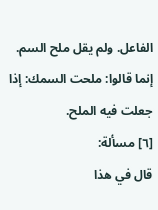الفاعل. ولم يقل ملح السم. إنما قالوا: ملحت السمك: إذا جعلت فيه الملح.
[٦] مسألة:
قال في هذا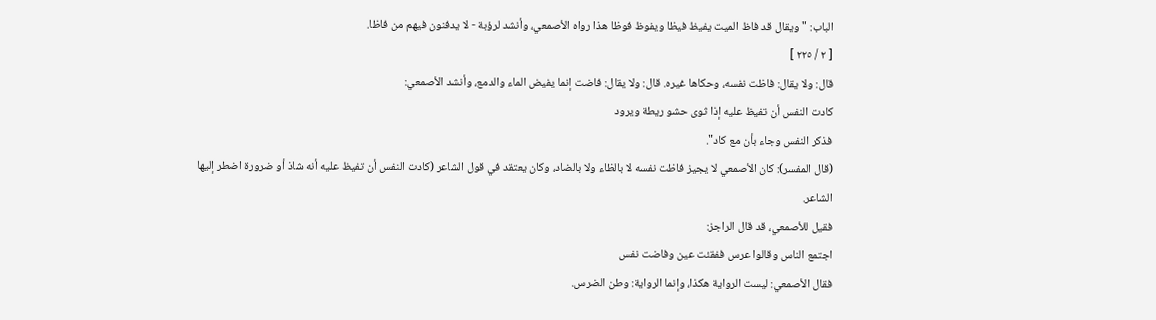الباب: "ويقال قد فاظ الميت يفيظ فيظا ويفوظ فوظا هذا رواه الأصمعي، وأنشد لرؤبة - لا يدفنون فيهم من فاظا.
[ ٢ / ٢٢٥ ]
قال: ولا يقال: فاظت نفسه، وحكاها غيره. قال: ولا يقال: فاضت إنما يفيض الماء والدمع، وأنشد الأصمعي:
كادت النفس أن تفيظ عليه إذا ثوى حشو ريطة ويرود
فذكر النفس وجاء بأن مع كاد".
(قال المفسر): كان الأصمعي لا يجيز فاظت نفسه لا بالظاء ولا بالضاد، وكان يعتقد في قول الشاعر (كادت النفس أن تفيظ عليه أنه شاذ أو ضرورة اضطر إليها الشاعر.
فقيل للأصمعي، قد قال الراجز:
اجتمع الناس وقالوا عرس ففقئت عين وفاضت نفس
فقال الأصمعي: ليست الرواية هكذا، وإنما الرواية: وطن الضرس.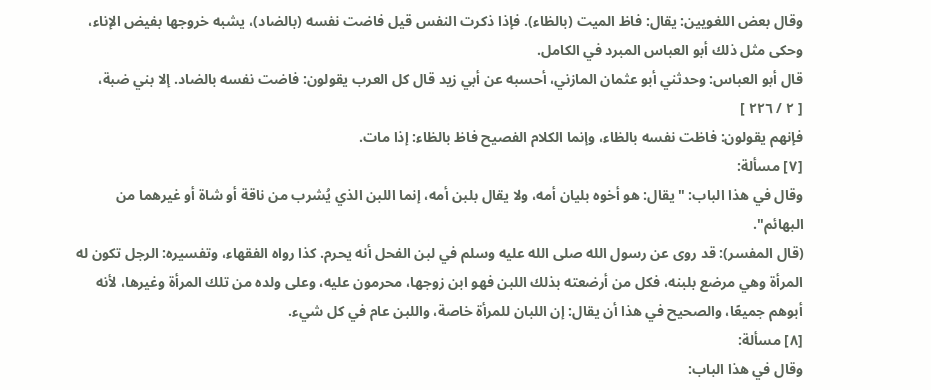وقال بعض اللغويين: يقال: فاظ الميت (بالظاء). فإذا ذكرت النفس قيل فاضت نفسه (بالضاد)، يشبه خروجها بفيض الإناء، وحكى مثل ذلك أبو العباس المبرد في الكامل.
قال أبو العباس: وحدثني أبو عثمان المازني، أحسبه عن أبي زيد قال كل العرب يقولون: فاضت نفسه بالضاد. إلا بني ضبة،
[ ٢ / ٢٢٦ ]
فإنهم يقولون: فاظت نفسه بالظاء، وإنما الكلام الفصيح فاظ بالظاء: إذا مات.
[٧] مسألة:
وقال في هذا الباب: "يقال: هو أخوه بليان أمه، ولا يقال بلبن أمه، إنما اللبن الذي يُشرب من ناقة أو شاة أو غيرهما من البهائم".
(قال المفسر): قد روى عن رسول الله صلى الله عليه وسلم في لبن الفحل أنه يحرم. كذا رواه الفقهاء، وتفسيره: الرجل تكون له المرأة وهي مرضع بلبنه، فكل من أرضعته بذلك اللبن فهو ابن زوجها، محرمون عليه، وعلى ولده من تلك المرأة وغيرها، لأنه أبوهم جميعًا، والصحيح في هذا أن يقال: إن اللبان للمرأة خاصة، واللبن عام في كل شيء.
[٨] مسألة:
وقال في هذا الباب: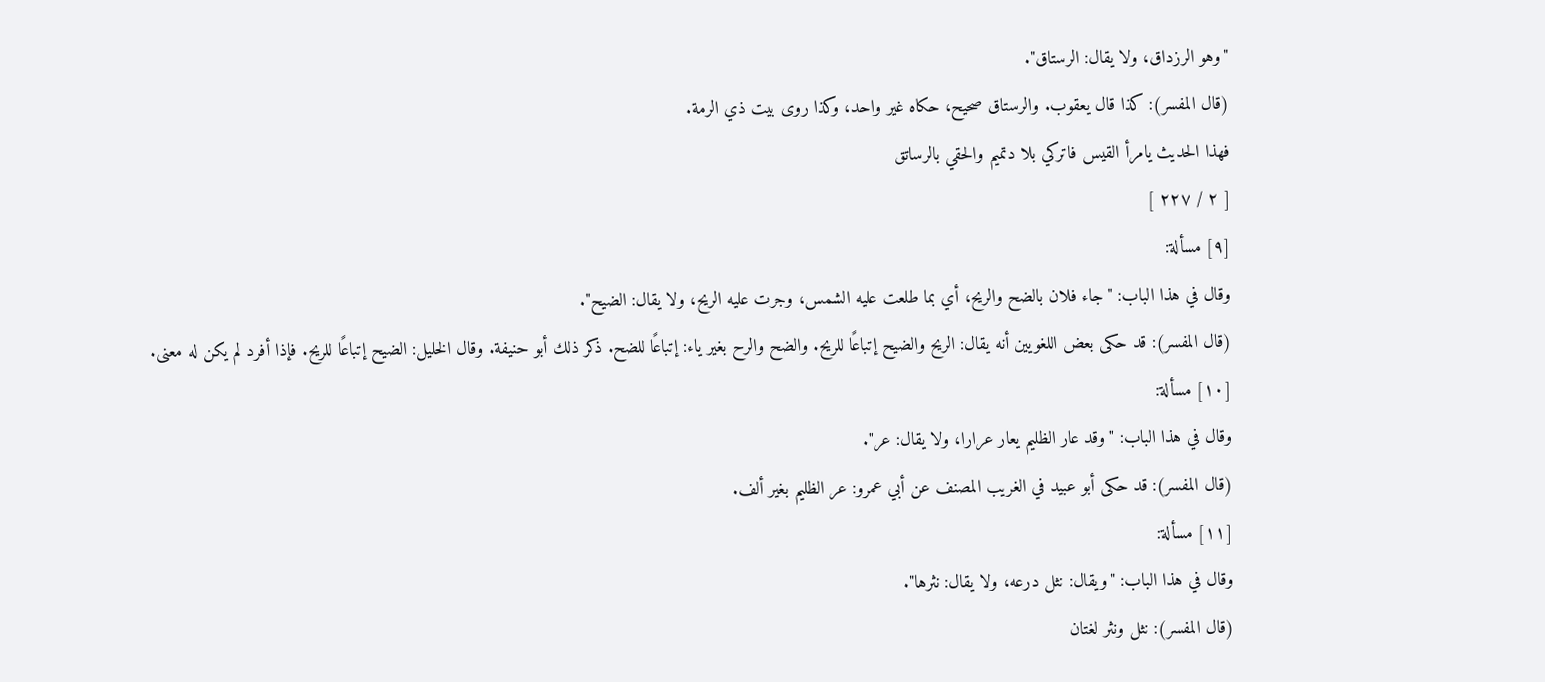"وهو الرزداق، ولا يقال: الرستاق".
(قال المفسر): كذا قال يعقوب. والرستاق صحيح، حكاه غير واحد، وكذا روى بيت ذي الرمة.
فهذا الحديث يامرأ القيس فاتركي بلا دتميم والحقي بالرساتق
[ ٢ / ٢٢٧ ]
[٩] مسألة:
وقال في هذا الباب: "جاء فلان بالضح والريح، أي بما طلعت عليه الشمس، وجرت عليه الريح، ولا يقال: الضيح".
(قال المفسر): قد حكى بعض اللغويين أنه يقال: الريح والضيح إتباعًا للريح. والضح والرح بغير ياء: إتباعًا للضح. ذكر ذلك أبو حنيفة. وقال الخليل: الضيح إتباعًا للريح. فإذا أفرد لم يكن له معنى.
[١٠] مسألة:
وقال في هذا الباب: "وقد عار الظليم يعار عرارا، ولا يقال: عر".
(قال المفسر): قد حكى أبو عبيد في الغريب المصنف عن أبي عمرو: عر الظليم بغير ألف.
[١١] مسألة:
وقال في هذا الباب: "ويقال: نثل درعه، ولا يقال: نثرها".
(قال المفسر): نثل ونثر لغتان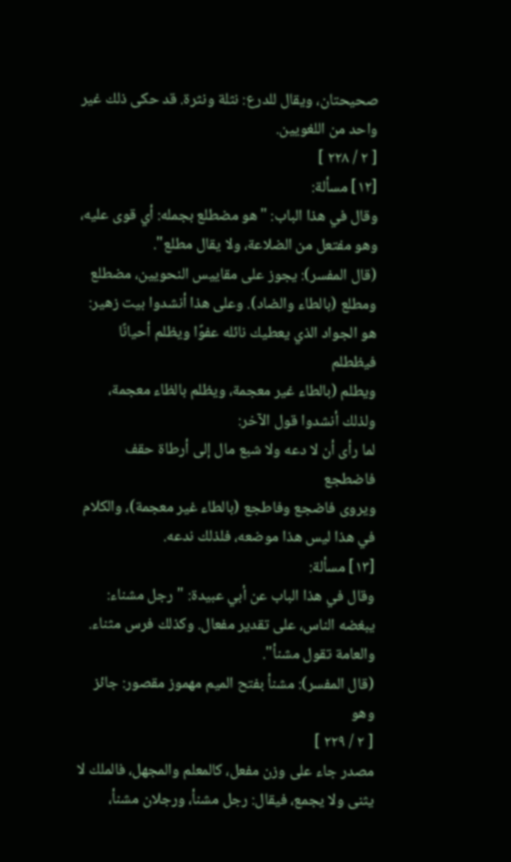صحيحتان، ويقال للدرع: نثلة ونثرة. قد حكى ذلك غير واحد من اللغويين.
[ ٢ / ٢٢٨ ]
[١٢] مسألة:
وقال في هذا الباب: "هو مضطلع بجمله: أي قوى عليه، وهو مفتعل من الضلاعة، ولا يقال مطلع".
(قال المفسر): يجوز على مقاييس النحويين، مضطلع ومطلع (بالطاء والضاد). وعلى هذا أنشدوا بيت زهير:
هو الجواد الذي يعطيك نائله عفوًا ويظلم أحيانًا فيظطلم
ويطلم (بالطاء غير معجمة، ويظلم بالظاء معجمة، ولذلك أنشدوا قول الآخر:
لما رأى أن لا دعه ولا شبع مال إلى أرطاة حقف فاضطجع
ويروى فاضجع وفاطجع (بالطاء غير معجمة)، والكلام في هذا ليس هذا موضعه، فلذلك ندعه.
[١٣] مسألة:
وقال في هذا الباب عن أبي عبيدة: "رجل مشناء: يبغضه الناس، على تقدير مفعال. وكذلك فرس مثناء. والعامة تقول مشنأ".
(قال المفسر): مشنأ بفتح الميم مهموز مقصور: جائز وهو
[ ٢ / ٢٢٩ ]
مصدر جاء على وزن مفعل، كالمعلم والمجهل، فالملك لا يثنى ولا يجمع، فيقال: رجل مشنأ، ورجلان مشنأ،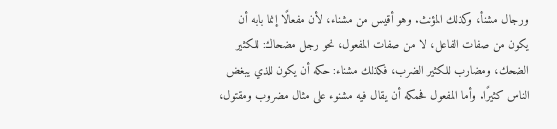ورجال مشنأ، وكذلك المؤنث. وهو أقيس من مشناء، لأن مفعالًا إنما بابه أن يكون من صفات الفاعل، لا من صفات المفعول، نحو رجل مضحاك: للكثير الضحك، ومضارب للكثير الضرب، فكذلك مشناء: حكه أن يكون للذي يبغض الناس كثيرًا. وأما المفعول فحمكه أن يقال فيه مشنوء على مثال مضروب ومقتول،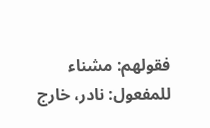فقولهم: مشناء للمفعول: نادر، خارج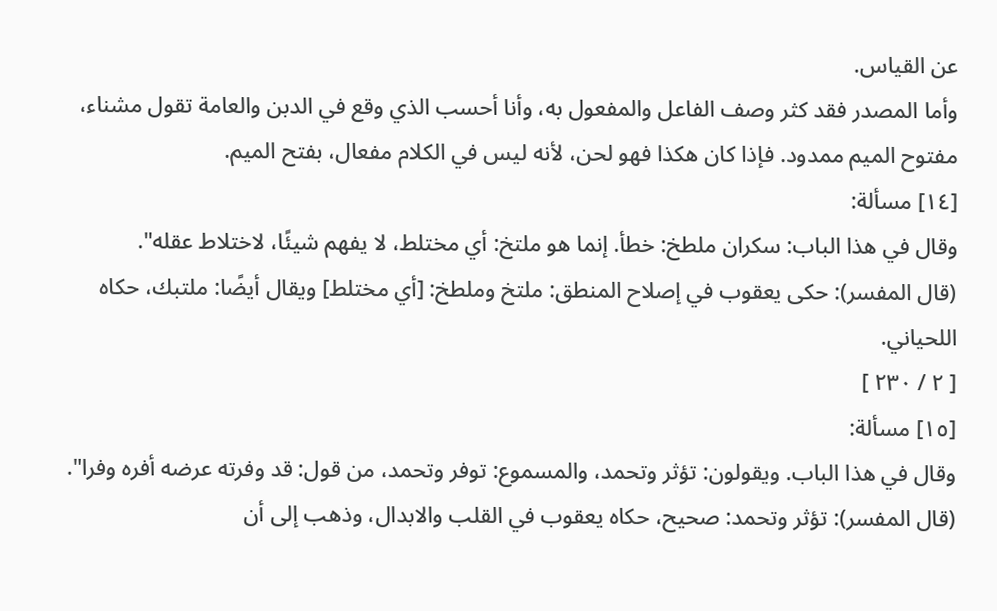عن القياس.
وأما المصدر فقد كثر وصف الفاعل والمفعول به، وأنا أحسب الذي وقع في الدبن والعامة تقول مشناء، مفتوح الميم ممدود. فإذا كان هكذا فهو لحن، لأنه ليس في الكلام مفعال، بفتح الميم.
[١٤] مسألة:
وقال في هذا الباب: سكران ملطخ: خطأ. إنما هو ملتخ: أي مختلط، لا يفهم شيئًا، لاختلاط عقله".
(قال المفسر): حكى يعقوب في إصلاح المنطق: ملتخ وملطخ: [أي مختلط] ويقال أيضًا: ملتبك، حكاه اللحياني.
[ ٢ / ٢٣٠ ]
[١٥] مسألة:
وقال في هذا الباب. ويقولون: تؤثر وتحمد، والمسموع: توفر وتحمد، من قول: قد وفرته عرضه أفره وفرا".
(قال المفسر): تؤثر وتحمد: صحيح، حكاه يعقوب في القلب والابدال، وذهب إلى أن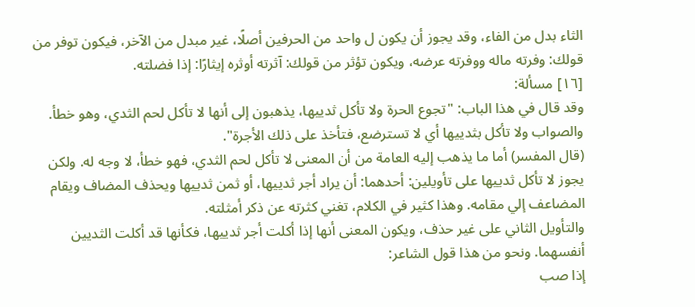الثاء بدل من الفاء، وقد يجوز أن يكون ل واحد من الحرفين أصلًا، غير مبدل من الآخر، فيكون توفر من قولك: وفرته ماله ووفرته عرضه، ويكون تؤثر من قولك: آثرته أوثره إيثارًا: إذا فضلته.
[١٦] مسألة:
وقد قال في هذا الباب: "تجوع الحرة ولا تأكل ثدييها، يذهبون إلى أنها لا تأكل لحم الثدي، وهو خطأ. والصواب ولا تأكل بثدييها أي لا تسترضع، فتأخذ على ذلك الأجرة".
(قال المفسر) أما ما يذهب إليه العامة من أن المعنى لا تأكل لحم الثدي، فهو خطأ، لا وجه له. ولكن يجوز لا تأكل ثدييها على تأويلين: أحدهما: أن يراد أجر ثدييها، أو ثمن ثدييها ويحذف المضاف ويقام المضاعف إلي مقامه. وهذا كثير في الكلام، تغني كثرته عن ذكر أمثلته.
والتأويل الثاني على غير حذف، ويكون المعنى أنها إذا أكلت أجر ثدييها، فكأنها قد أكلت الثديين أنفسهما. ونحو من هذا قول الشاعر:
إذا صب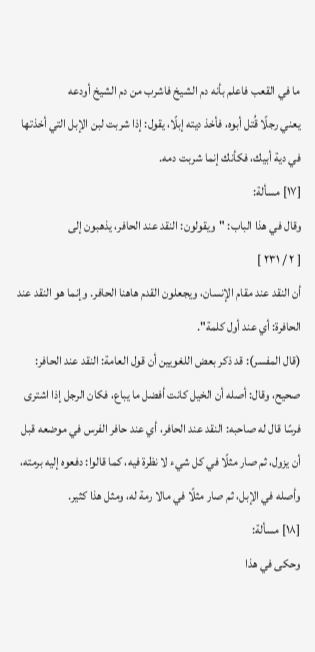ما في القعب فاعلم بأنه دم الشيخ فاشرب من دم الشيخ أودعه
يعني رجلًا قُتل أبوه، فأخذ ديته إبلًا، يقول: إذا شربت لبن الإبل التي أخذتها في دية أبيك، فكأنك إنما شربت دمه.
[١٧] مسألة:
وقال في هذا الباب: "ويقولون: النقد عند الحافر، يذهبون إلى
[ ٢ / ٢٣١ ]
أن النقد عند مقام الإنسان، ويجعلون القدم هاهنا الحافر. وإنما هو النقد عند الحافرة: أي عند أول كلمة".
(قال المفسر): قد ذكر بعض اللغويين أن قول العامة: النقد عند الحافر: صحيح، وقال: أصله أن الخيل كانت أفضل ما يباع، فكان الرجل إذا اشترى فرسًا قال له صاحبه: النقد عند الحافر، أي عند حافر الفرس في موضعه قبل أن يزول، ثم صار مثلًا في كل شيء لا نظرة فيه، كما قالوا: دفعوه إليه برمته، وأصله في الإبل، ثم صار مثلًا في مالا رمة له، ومثل هذا كثير.
[١٨] مسألة:
وحكى في هذا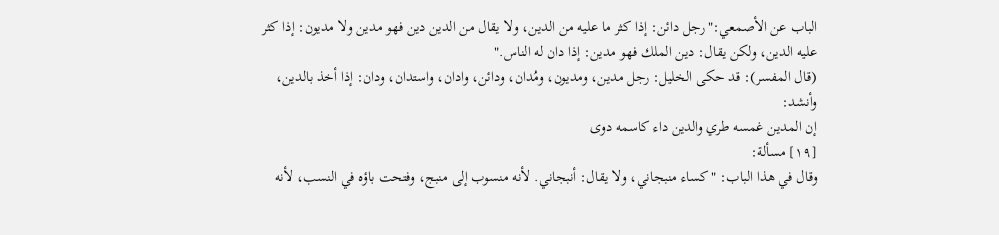الباب عن الأصمعي:"رجل دائن: إذا كثر ما عليه من الدين، ولا يقال من الدين دين فهو مدين ولا مديون: إذا كثر عليه الدين، ولكن يقال: دين الملك فهو مدين: إذا دان له الناس."
(قال المفسر): قد حكى الخليل: رجل مدين، ومديون، ومُدان، ودائن، وادان، واستدان، ودان: إذا أخذ بالدين، وأنشد:
إن المدين غمسه طري والدين داء كاسمه دوى
[١٩] مسألة:
وقال في هذا الباب: "كساء منبجاني، ولا يقال: أنبجاني. لأنه منسوب إلى منبج، وفتحت باؤه في النسب، لأنه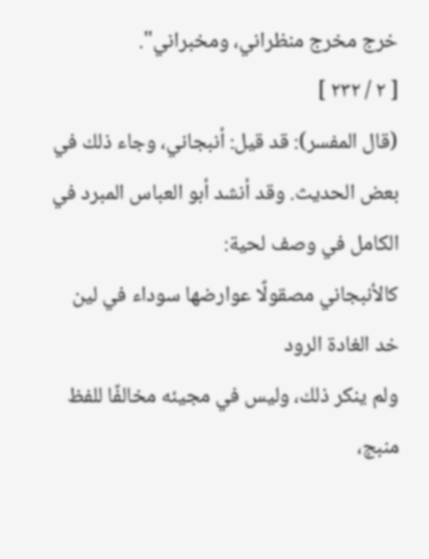خرج مخرج منظراني، ومخبراني".
[ ٢ / ٢٣٢ ]
(قال المفسر): قد قيل: أنبجاني، وجاء ذلك في بعض الحديث. وقد أنشد أبو العباس المبرد في الكامل في وصف لحية:
كالأنبجاني مصقولًا عوارضها سوداء في لين خد الغادة الرود
ولم ينكر ذلك، وليس في مجيئه مخالفًا للفظ منبج،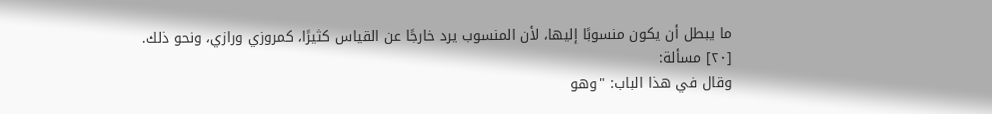ما يبطل أن يكون منسوبًا إليها، لأن المنسوب يرد خارجًا عن القياس كثيرًا، كمروزي ورازي، ونحو ذلك.
[٢٠] مسألة:
وقال في هذا الباب: "وهو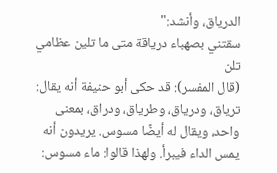الدرياق، وأنشد:"
سقتني بصهباء درياقة متى ما تلين عظامي تلن
(قال المفسر): قد حكى أبو حنيفة أنه يقال: ترياق، ودرياق، وطرياق، ودراق، بمعنى واحد، ويقال له أيضًا مسوس. يريدون أنه يمس الداء فيبرأ. ولهذا قالوا: ماء مسوس: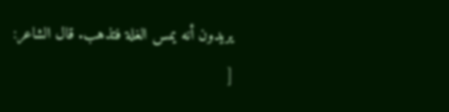يريدون أنه يمس الغلة فتذهب. قال الشاعر:
[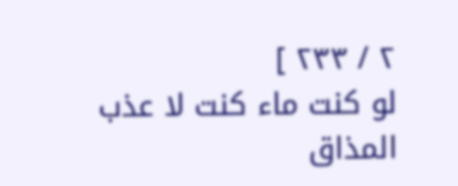٢ / ٢٣٣ ]
لو كنت ماء كنت لا عذب المذاق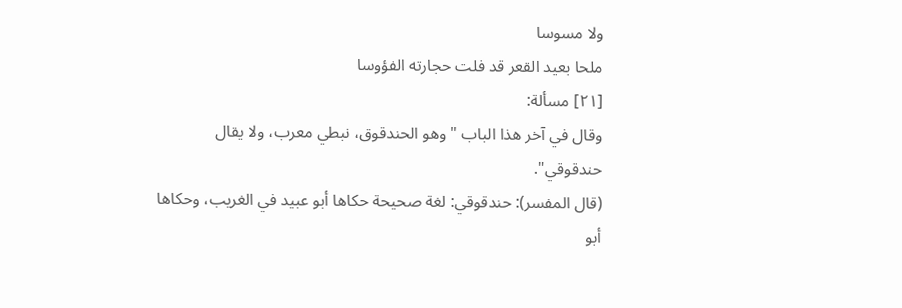ولا مسوسا
ملحا بعيد القعر قد فلت حجارته الفؤوسا
[٢١] مسألة:
وقال في آخر هذا الباب "وهو الحندقوق، نبطي معرب، ولا يقال حندقوقي".
(قال المفسر): حندقوقي: لغة صحيحة حكاها أبو عبيد في الغريب، وحكاها أبو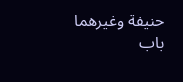حنيفة وغيرهما
باب